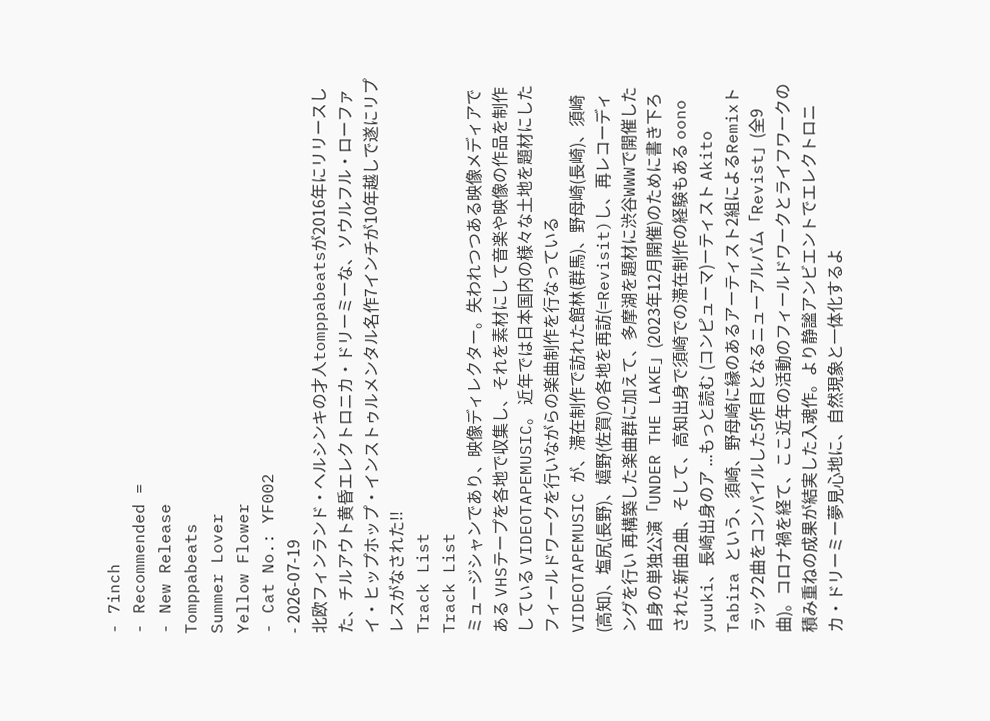- 7inch
- Recommended =
- New Release
Tomppabeats
Summer Lover
Yellow Flower
- Cat No.: YF002
- 2026-07-19
北欧フィンランド・ヘルシンキの才人tomppabeatsが2016年にリリースした、チルアウト黄昏エレクトロニカ・ドリーミーな、ソウルフル・ローファイ・ヒップホップ・インストゥルメンタル名作7インチが10年越しで遂にリプレスがなされた!!
Track List
Track List
ミュージシャンであり、映像ディレクター。失われつつある映像メディアである VHSテープを各地で収集し、それを素材にして音楽や映像の作品を制作している VIDEOTAPEMUSIC。 近年では日本国内の様々な土地を題材にしたフィールドワークを行いながらの楽曲制作を行なっている VIDEOTAPEMUSIC が、滞在制作で訪れた館林(群馬)、野母崎(長崎)、須崎(高知)、塩尻(長野)、嬉野(佐賀)の各地を再訪(=Revisit)し、再レコーディングを行い 再構築した楽曲群に加えて、多摩湖を題材に渋谷WWWで開催した自身の単独公演「UNDER THE LAKE」(2023年12月開催)のために書き下ろされた新曲2曲、そして、高知出身で須崎での滞在制作の経験もある oono yuuki、長崎出身のア ...もっと読む (コンピューマ)ーティスト Akito Tabira という、須崎、野母崎に縁のあるアーティスト2組によるRemixトラック2曲をコンパイルした5作目となるニューアルバム「Revist」(全9曲)。コロナ禍を経て、ここ近年の活動のフィールドワークとライフワークの積み重ねの成果が結実した入魂作。より静謐アンビエントでエレクトロニカ・ドリーミー夢見心地に、自然現象と一体化するよ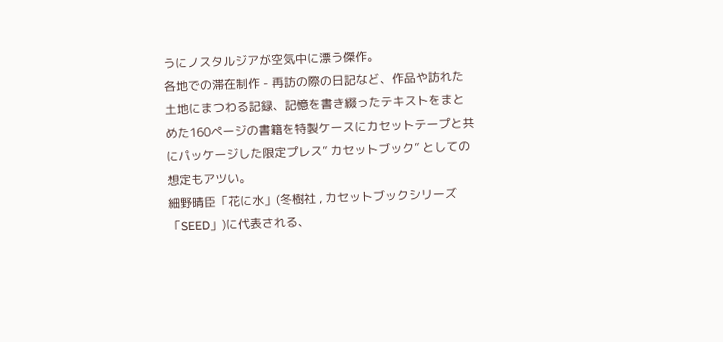うにノスタルジアが空気中に漂う傑作。
各地での滞在制作 - 再訪の際の日記など、作品や訪れた土地にまつわる記録、記憶を書き綴ったテキストをまとめた160ページの書籍を特製ケースにカセットテープと共にパッケージした限定プレス” カセットブック” としての想定もアツい。
細野晴臣「花に水」(冬樹社 , カセットブックシリーズ「SEED」)に代表される、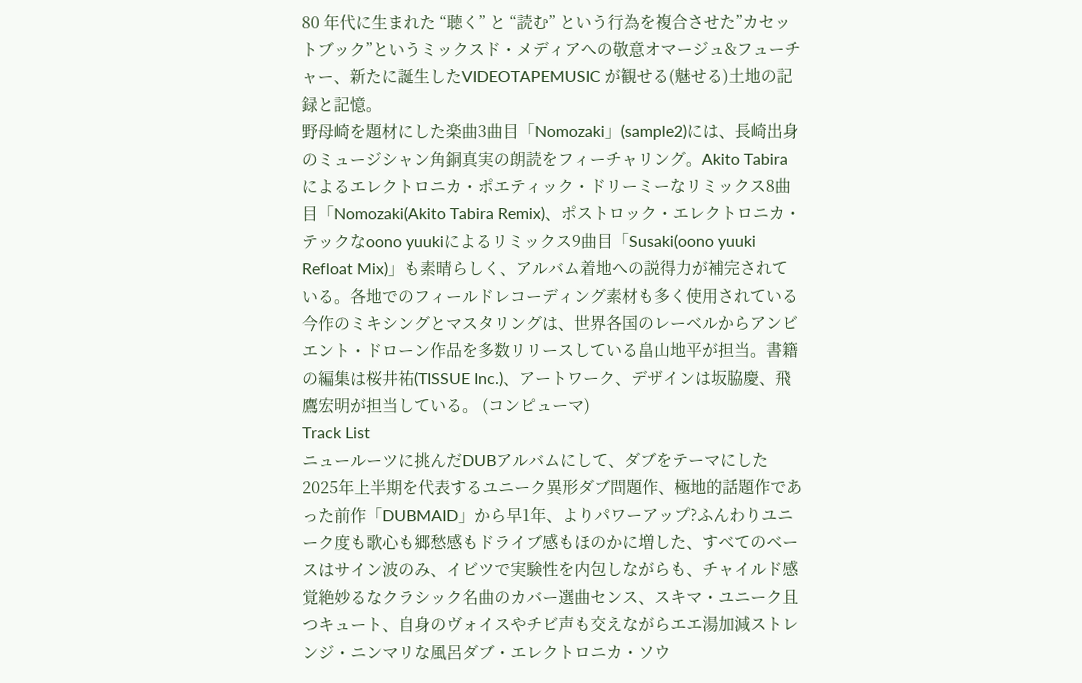80 年代に生まれた “聴く” と “読む” という行為を複合させた”カセットブック”というミックスド・メディアへの敬意オマージュ&フューチャー、新たに誕生したVIDEOTAPEMUSIC が観せる(魅せる)土地の記録と記憶。
野母崎を題材にした楽曲3曲目「Nomozaki」(sample2)には、長崎出身のミュージシャン角銅真実の朗読をフィーチャリング。Akito Tabiraによるエレクトロニカ・ポエティック・ドリーミーなリミックス8曲目「Nomozaki(Akito Tabira Remix)、ポストロック・エレクトロニカ・テックなoono yuukiによるリミックス9曲目「Susaki(oono yuuki Refloat Mix)」も素晴らしく、アルバム着地への説得力が補完されている。各地でのフィールドレコーディング素材も多く使用されている今作のミキシングとマスタリングは、世界各国のレーベルからアンビエント・ドローン作品を多数リリースしている畠山地平が担当。書籍の編集は桜井祐(TISSUE Inc.)、アートワーク、デザインは坂脇慶、飛鷹宏明が担当している。 (コンピューマ)
Track List
ニュールーツに挑んだDUBアルバムにして、ダブをテーマにした2025年上半期を代表するユニーク異形ダブ問題作、極地的話題作であった前作「DUBMAID」から早1年、よりパワーアップ?ふんわりユニーク度も歌心も郷愁感もドライブ感もほのかに増した、すべてのベースはサイン波のみ、イビツで実験性を内包しながらも、チャイルド感覚絶妙るなクラシック名曲のカバー選曲センス、スキマ・ユニーク且つキュート、自身のヴォイスやチビ声も交えながらエエ湯加減ストレンジ・ニンマリな風呂ダブ・エレクトロニカ・ソウ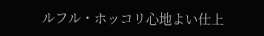ルフル・ホッコリ心地よい仕上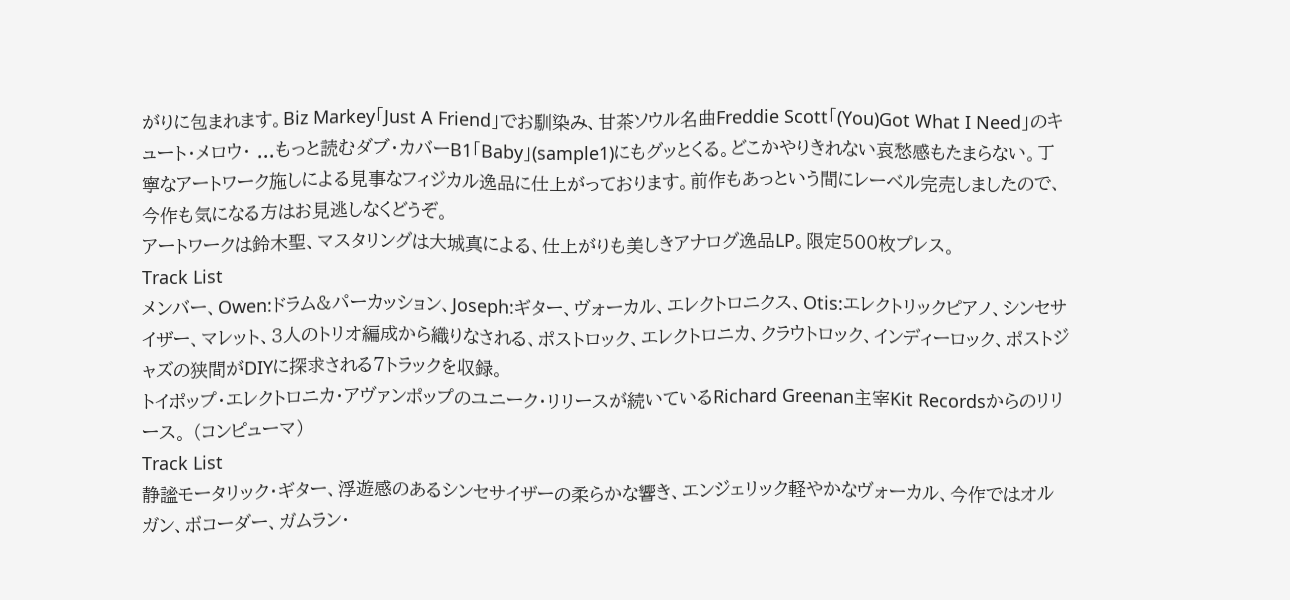がりに包まれます。Biz Markey「Just A Friend」でお馴染み、甘茶ソウル名曲Freddie Scott「(You)Got What I Need」のキュート・メロウ・ ...もっと読むダブ・カバーB1「Baby」(sample1)にもグッとくる。どこかやりきれない哀愁感もたまらない。丁寧なアートワーク施しによる見事なフィジカル逸品に仕上がっております。前作もあっという間にレーベル完売しましたので、今作も気になる方はお見逃しなくどうぞ。
アートワークは鈴木聖、マスタリングは大城真による、仕上がりも美しきアナログ逸品LP。限定500枚プレス。
Track List
メンバー、Owen:ドラム&パーカッション、Joseph:ギター、ヴォーカル、エレクトロニクス、Otis:エレクトリックピアノ、シンセサイザー、マレット、3人のトリオ編成から織りなされる、ポストロック、エレクトロニカ、クラウトロック、インディーロック、ポストジャズの狭間がDIYに探求される7トラックを収録。
トイポップ・エレクトロニカ・アヴァンポップのユニーク・リリースが続いているRichard Greenan主宰Kit Recordsからのリリース。 (コンピューマ)
Track List
静謐モータリック・ギター、浮遊感のあるシンセサイザーの柔らかな響き、エンジェリック軽やかなヴォーカル、今作ではオルガン、ボコーダー、ガムラン・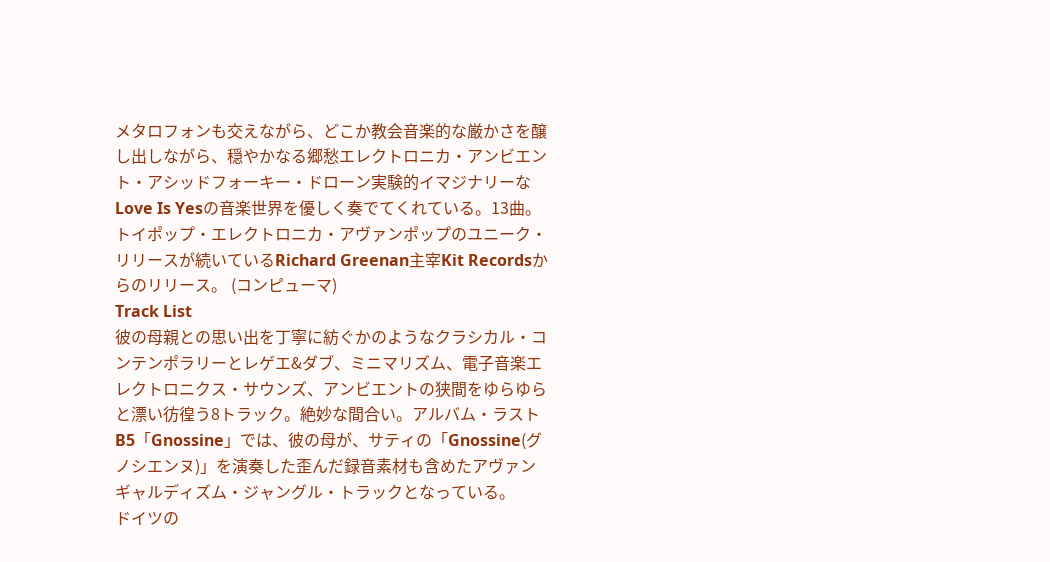メタロフォンも交えながら、どこか教会音楽的な厳かさを醸し出しながら、穏やかなる郷愁エレクトロニカ・アンビエント・アシッドフォーキー・ドローン実験的イマジナリーなLove Is Yesの音楽世界を優しく奏でてくれている。13曲。
トイポップ・エレクトロニカ・アヴァンポップのユニーク・リリースが続いているRichard Greenan主宰Kit Recordsからのリリース。 (コンピューマ)
Track List
彼の母親との思い出を丁寧に紡ぐかのようなクラシカル・コンテンポラリーとレゲエ&ダブ、ミニマリズム、電子音楽エレクトロニクス・サウンズ、アンビエントの狭間をゆらゆらと漂い彷徨う8トラック。絶妙な間合い。アルバム・ラストB5「Gnossine」では、彼の母が、サティの「Gnossine(グノシエンヌ)」を演奏した歪んだ録音素材も含めたアヴァンギャルディズム・ジャングル・トラックとなっている。
ドイツの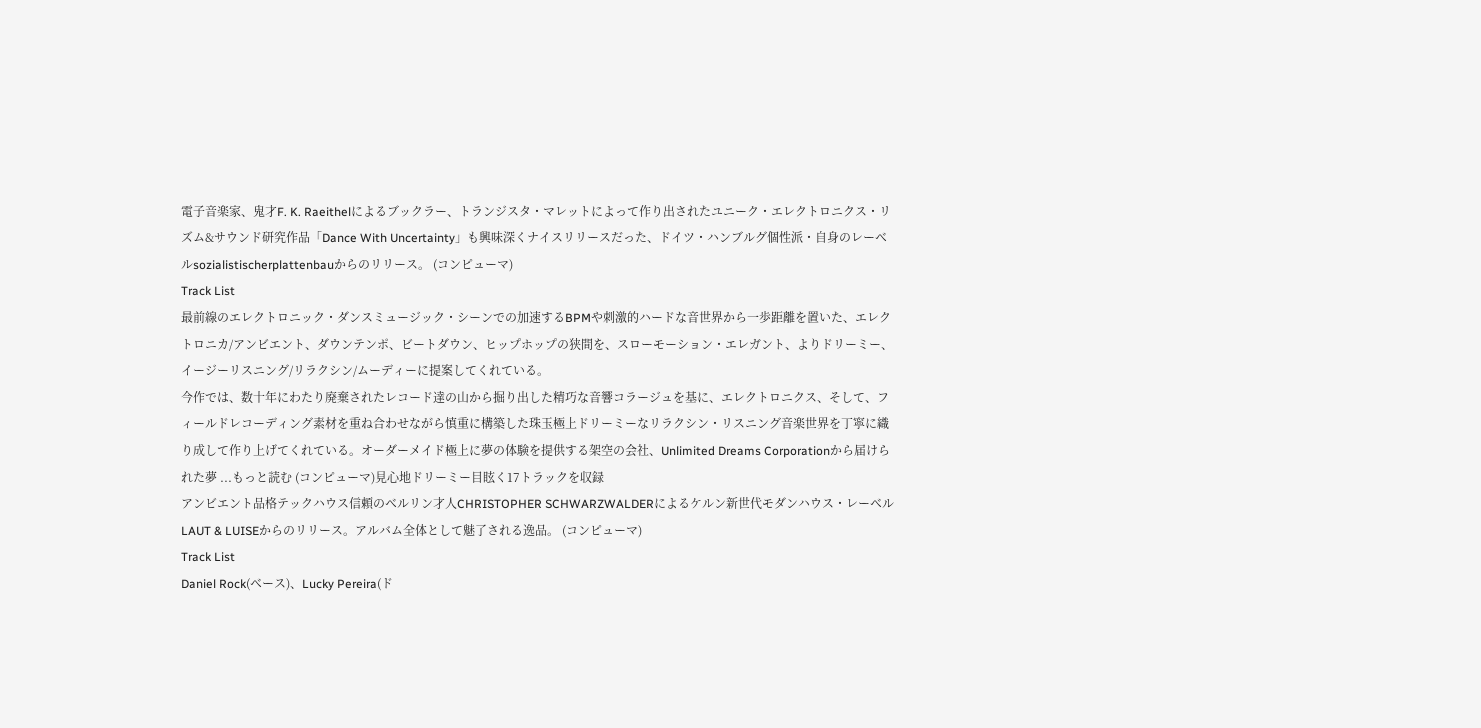電子音楽家、鬼才F. K. Raeithelによるブックラー、トランジスタ・マレットによって作り出されたユニーク・エレクトロニクス・リズム&サウンド研究作品「Dance With Uncertainty」も興味深くナイスリリースだった、ドイツ・ハンブルグ個性派・自身のレーベルsozialistischerplattenbauからのリリース。 (コンピューマ)
Track List
最前線のエレクトロニック・ダンスミュージック・シーンでの加速するBPMや刺激的ハードな音世界から一歩距離を置いた、エレクトロニカ/アンビエント、ダウンテンポ、ビートダウン、ヒップホップの狭間を、スローモーション・エレガント、よりドリーミー、イージーリスニング/リラクシン/ムーディーに提案してくれている。
今作では、数十年にわたり廃棄されたレコード達の山から掘り出した精巧な音響コラージュを基に、エレクトロニクス、そして、フィールドレコーディング素材を重ね合わせながら慎重に構築した珠玉極上ドリーミーなリラクシン・リスニング音楽世界を丁寧に織り成して作り上げてくれている。オーダーメイド極上に夢の体験を提供する架空の会社、Unlimited Dreams Corporationから届けられた夢 ...もっと読む (コンピューマ)見心地ドリーミー目眩く17トラックを収録
アンビエント品格テックハウス信頼のベルリン才人CHRISTOPHER SCHWARZWALDERによるケルン新世代モダンハウス・レーベルLAUT & LUISEからのリリース。アルバム全体として魅了される逸品。 (コンピューマ)
Track List
Daniel Rock(ベース)、Lucky Pereira(ド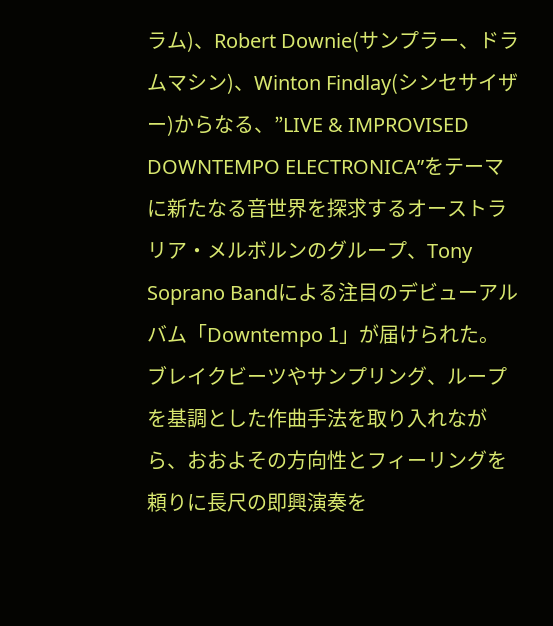ラム)、Robert Downie(サンプラー、ドラムマシン)、Winton Findlay(シンセサイザー)からなる、”LIVE & IMPROVISED DOWNTEMPO ELECTRONICA”をテーマに新たなる音世界を探求するオーストラリア・メルボルンのグループ、Tony Soprano Bandによる注目のデビューアルバム「Downtempo 1」が届けられた。
ブレイクビーツやサンプリング、ループを基調とした作曲手法を取り入れながら、おおよその方向性とフィーリングを頼りに長尺の即興演奏を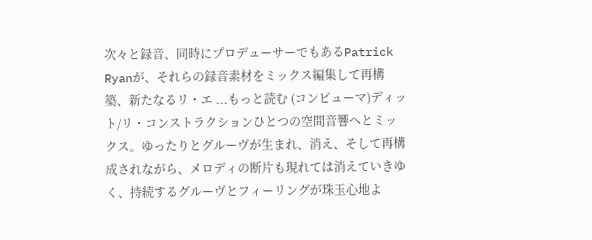次々と録音、同時にプロデューサーでもあるPatrick Ryanが、それらの録音素材をミックス編集して再構築、新たなるリ・エ ...もっと読む (コンピューマ)ディット/リ・コンストラクションひとつの空間音響へとミックス。ゆったりとグルーヴが生まれ、消え、そして再構成されながら、メロディの断片も現れては消えていきゆく、持続するグルーヴとフィーリングが珠玉心地よ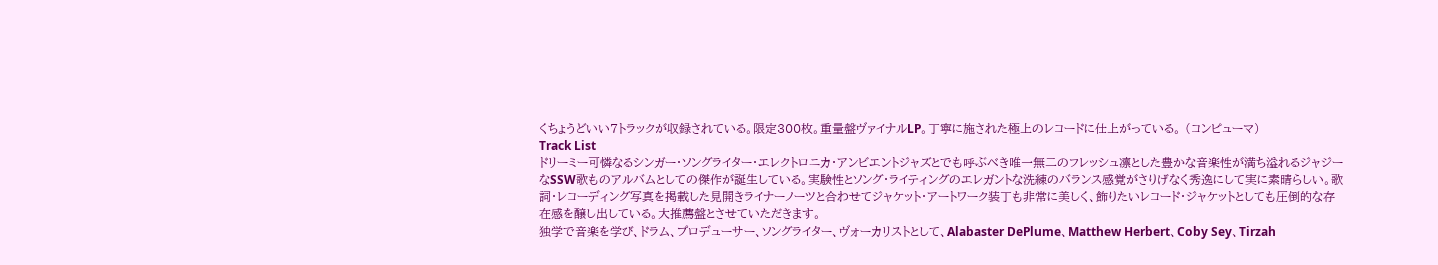くちょうどいい7トラックが収録されている。限定300枚。重量盤ヴァイナルLP。丁寧に施された極上のレコードに仕上がっている。 (コンピューマ)
Track List
ドリーミー可憐なるシンガー・ソングライター・エレクトロニカ・アンビエントジャズとでも呼ぶべき唯一無二のフレッシュ凛とした豊かな音楽性が満ち溢れるジャジーなSSW歌ものアルバムとしての傑作が誕生している。実験性とソング・ライティングのエレガントな洗練のバランス感覚がさりげなく秀逸にして実に素晴らしい。歌詞・レコーディング写真を掲載した見開きライナーノーツと合わせてジャケット・アートワーク装丁も非常に美しく、飾りたいレコード・ジャケットとしても圧倒的な存在感を醸し出している。大推薦盤とさせていただきます。
独学で音楽を学び、ドラム、プロデューサー、ソングライター、ヴォーカリストとして、Alabaster DePlume、Matthew Herbert、Coby Sey、Tirzah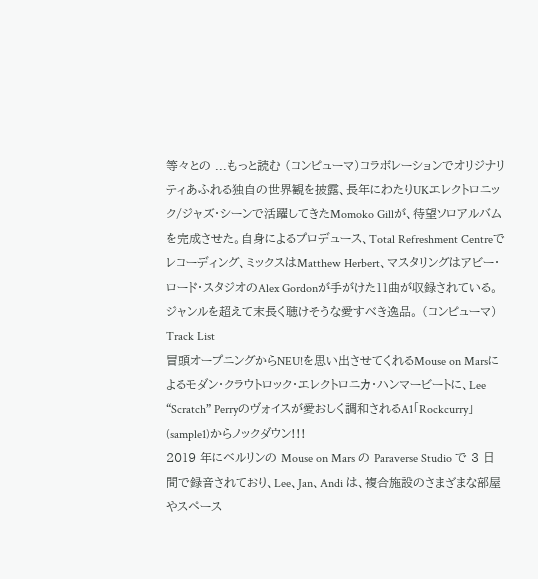等々との ...もっと読む (コンピューマ)コラボレーションでオリジナリティあふれる独自の世界観を披露、長年にわたりUKエレクトロニック/ジャズ・シーンで活躍してきたMomoko Gillが、待望ソロアルバムを完成させた。自身によるプロデュース、Total Refreshment Centreでレコーディング、ミックスはMatthew Herbert、マスタリングはアビー・ロード・スタジオのAlex Gordonが手がけた11曲が収録されている。ジャンルを超えて末長く聴けそうな愛すべき逸品。 (コンピューマ)
Track List
冒頭オープニングからNEU!を思い出させてくれるMouse on Marsによるモダン・クラウトロック・エレクトロニカ・ハンマービートに、Lee “Scratch” Perryのヴォイスが愛おしく調和されるA1「Rockcurry」(sample1)からノックダウン!!!
2019 年にベルリンの Mouse on Mars の Paraverse Studio で 3 日間で録音されており、Lee、Jan、Andi は、複合施設のさまざまな部屋やスペース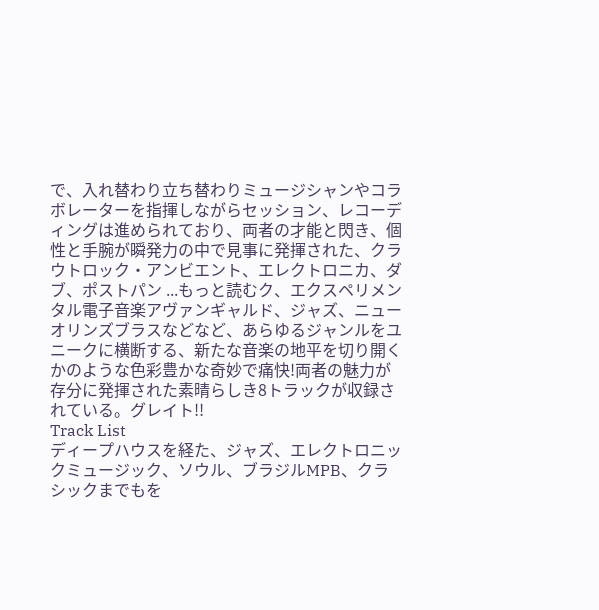で、入れ替わり立ち替わりミュージシャンやコラボレーターを指揮しながらセッション、レコーディングは進められており、両者の才能と閃き、個性と手腕が瞬発力の中で見事に発揮された、クラウトロック・アンビエント、エレクトロニカ、ダブ、ポストパン ...もっと読むク、エクスペリメンタル電子音楽アヴァンギャルド、ジャズ、ニューオリンズブラスなどなど、あらゆるジャンルをユニークに横断する、新たな音楽の地平を切り開くかのような色彩豊かな奇妙で痛快!両者の魅力が存分に発揮された素晴らしき8トラックが収録されている。グレイト!!
Track List
ディープハウスを経た、ジャズ、エレクトロニックミュージック、ソウル、ブラジルMPB、クラシックまでもを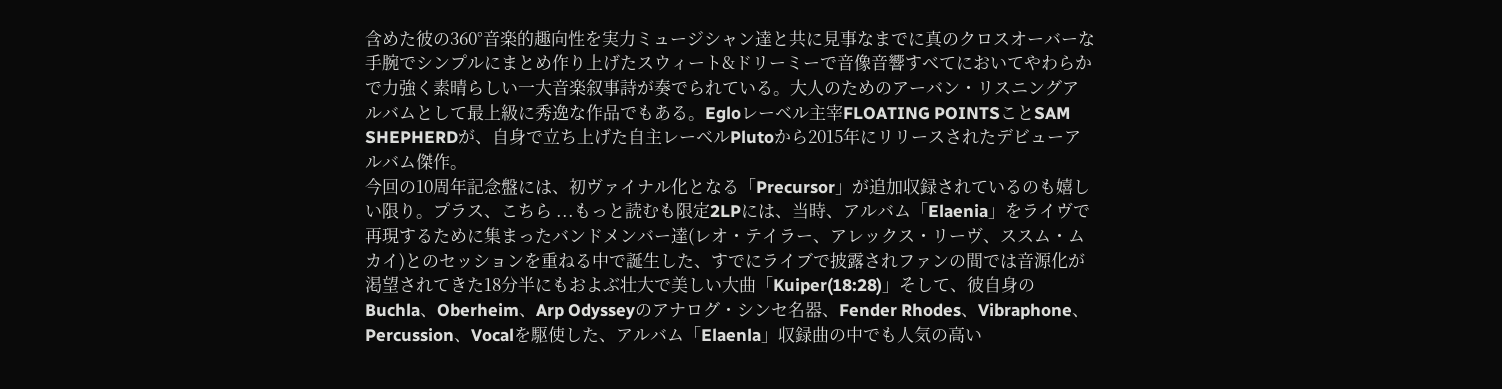含めた彼の360°音楽的趣向性を実力ミュージシャン達と共に見事なまでに真のクロスオーバーな手腕でシンプルにまとめ作り上げたスウィート&ドリーミーで音像音響すべてにおいてやわらかで力強く素晴らしい一大音楽叙事詩が奏でられている。大人のためのアーバン・リスニングアルバムとして最上級に秀逸な作品でもある。Egloレーベル主宰FLOATING POINTSことSAM SHEPHERDが、自身で立ち上げた自主レーベルPlutoから2015年にリリースされたデビューアルバム傑作。
今回の10周年記念盤には、初ヴァイナル化となる「Precursor」が追加収録されているのも嬉しい限り。プラス、こちら ...もっと読むも限定2LPには、当時、アルバム「Elaenia」をライヴで再現するために集まったバンドメンバー達(レオ・テイラー、アレックス・リーヴ、ススム・ムカイ)とのセッションを重ねる中で誕生した、すでにライブで披露されファンの間では音源化が渇望されてきた18分半にもおよぶ壮大で美しい大曲「Kuiper(18:28)」そして、彼自身のBuchla、Oberheim、Arp Odysseyのアナログ・シンセ名器、Fender Rhodes、Vibraphone、Percussion、Vocalを駆使した、アルバム「Elaenla」収録曲の中でも人気の高い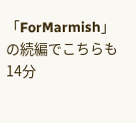「ForMarmish」の続編でこちらも14分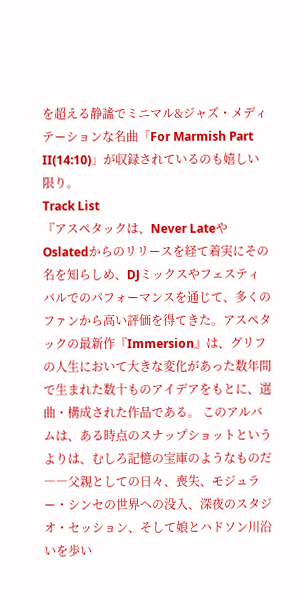を超える静謐でミニマル&ジャズ・メディテーションな名曲「For Marmish Part II(14:10)」が収録されているのも嬉しい限り。
Track List
『アスペタックは、Never LateやOslatedからのリリースを経て着実にその名を知らしめ、DJミックスやフェスティバルでのパフォーマンスを通じて、多くのファンから高い評価を得てきた。アスペタックの最新作『Immersion』は、グリフの人生において大きな変化があった数年間で生まれた数十ものアイデアをもとに、選曲・構成された作品である。 このアルバムは、ある時点のスナップショットというよりは、むしろ記憶の宝庫のようなものだ――父親としての日々、喪失、モジュラー・シンセの世界への没入、深夜のスタジオ・セッション、そして娘とハドソン川沿いを歩い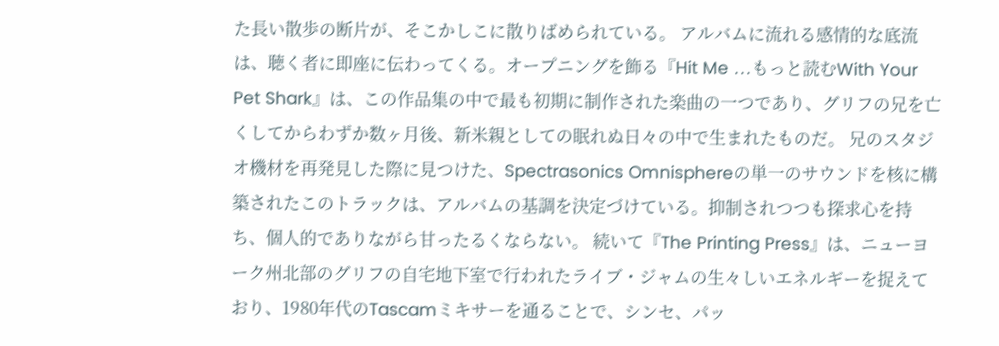た長い散歩の断片が、そこかしこに散りばめられている。 アルバムに流れる感情的な底流は、聴く者に即座に伝わってくる。オープニングを飾る『Hit Me ...もっと読むWith Your Pet Shark』は、この作品集の中で最も初期に制作された楽曲の一つであり、グリフの兄を亡くしてからわずか数ヶ月後、新米親としての眠れぬ日々の中で生まれたものだ。 兄のスタジオ機材を再発見した際に見つけた、Spectrasonics Omnisphereの単一のサウンドを核に構築されたこのトラックは、アルバムの基調を決定づけている。抑制されつつも探求心を持ち、個人的でありながら甘ったるくならない。 続いて『The Printing Press』は、ニューヨーク州北部のグリフの自宅地下室で行われたライブ・ジャムの生々しいエネルギーを捉えており、1980年代のTascamミキサーを通ることで、シンセ、パッ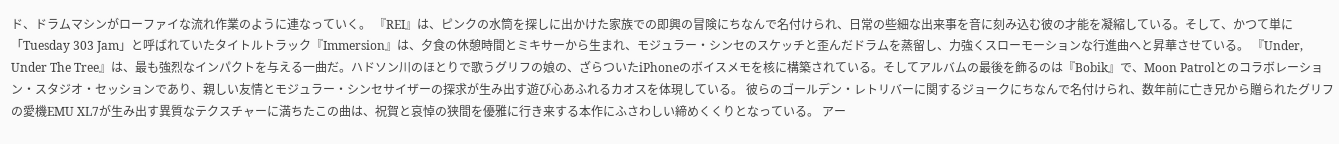ド、ドラムマシンがローファイな流れ作業のように連なっていく。 『REI』は、ピンクの水筒を探しに出かけた家族での即興の冒険にちなんで名付けられ、日常の些細な出来事を音に刻み込む彼の才能を凝縮している。そして、かつて単に「Tuesday 303 Jam」と呼ばれていたタイトルトラック『Immersion』は、夕食の休憩時間とミキサーから生まれ、モジュラー・シンセのスケッチと歪んだドラムを蒸留し、力強くスローモーションな行進曲へと昇華させている。 『Under, Under The Tree』は、最も強烈なインパクトを与える一曲だ。ハドソン川のほとりで歌うグリフの娘の、ざらついたiPhoneのボイスメモを核に構築されている。そしてアルバムの最後を飾るのは『Bobik』で、Moon Patrolとのコラボレーション・スタジオ・セッションであり、親しい友情とモジュラー・シンセサイザーの探求が生み出す遊び心あふれるカオスを体現している。 彼らのゴールデン・レトリバーに関するジョークにちなんで名付けられ、数年前に亡き兄から贈られたグリフの愛機EMU XL7が生み出す異質なテクスチャーに満ちたこの曲は、祝賀と哀悼の狭間を優雅に行き来する本作にふさわしい締めくくりとなっている。 アー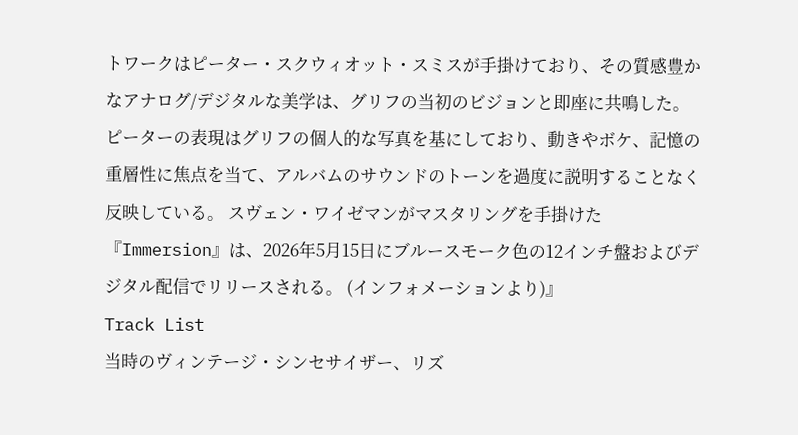トワークはピーター・スクウィオット・スミスが手掛けており、その質感豊かなアナログ/デジタルな美学は、グリフの当初のビジョンと即座に共鳴した。ピーターの表現はグリフの個人的な写真を基にしており、動きやボケ、記憶の重層性に焦点を当て、アルバムのサウンドのトーンを過度に説明することなく反映している。 スヴェン・ワイゼマンがマスタリングを手掛けた『Immersion』は、2026年5月15日にブルースモーク色の12インチ盤およびデジタル配信でリリースされる。 (インフォメーションより)』
Track List
当時のヴィンテージ・シンセサイザー、リズ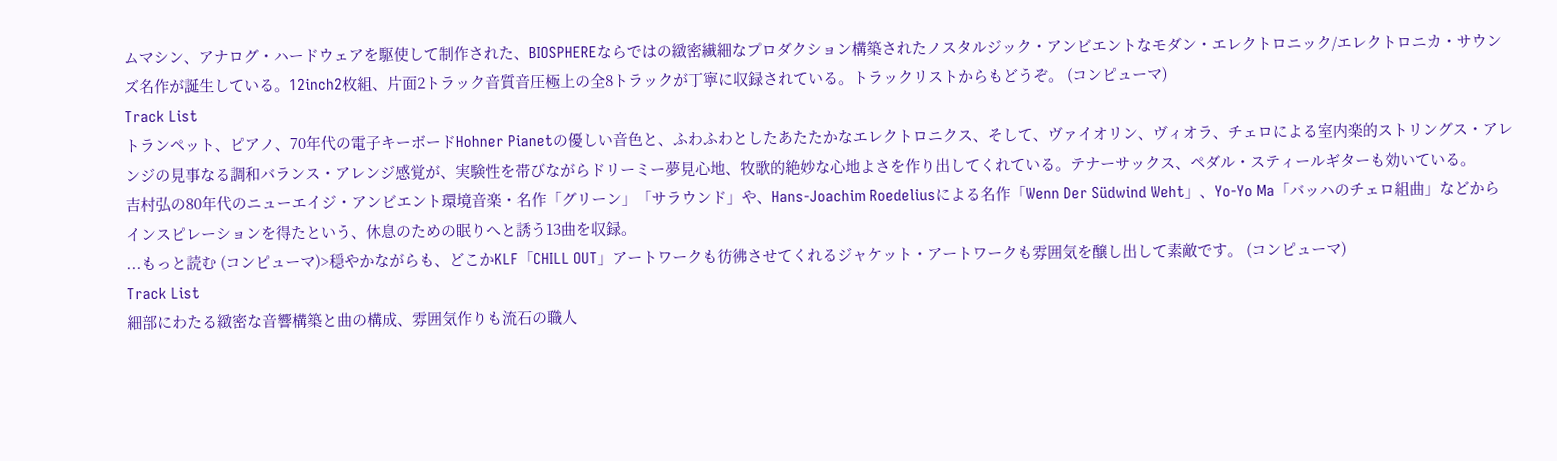ムマシン、アナログ・ハードウェアを駆使して制作された、BIOSPHEREならではの緻密繊細なプロダクション構築されたノスタルジック・アンビエントなモダン・エレクトロニック/エレクトロニカ・サウンズ名作が誕生している。12inch2枚組、片面2トラック音質音圧極上の全8トラックが丁寧に収録されている。トラックリストからもどうぞ。 (コンピューマ)
Track List
トランペット、ピアノ、70年代の電子キーボードHohner Pianetの優しい音色と、ふわふわとしたあたたかなエレクトロニクス、そして、ヴァイオリン、ヴィオラ、チェロによる室内楽的ストリングス・アレンジの見事なる調和バランス・アレンジ感覚が、実験性を帯びながらドリーミー夢見心地、牧歌的絶妙な心地よさを作り出してくれている。テナーサックス、ペダル・スティールギターも効いている。
吉村弘の80年代のニューエイジ・アンビエント環境音楽・名作「グリーン」「サラウンド」や、Hans-Joachim Roedeliusによる名作「Wenn Der Südwind Weht」、Yo-Yo Ma「バッハのチェロ組曲」などからインスピレーションを得たという、休息のための眠りへと誘う13曲を収録。
...もっと読む (コンピューマ)>穏やかながらも、どこかKLF「CHILL OUT」アートワークも彷彿させてくれるジャケット・アートワークも雰囲気を醸し出して素敵です。 (コンピューマ)
Track List
細部にわたる緻密な音響構築と曲の構成、雰囲気作りも流石の職人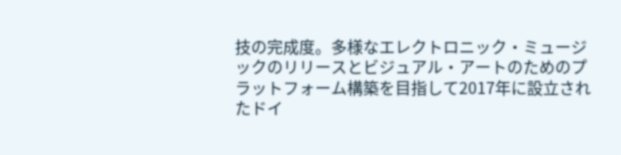技の完成度。多様なエレクトロニック・ミュージックのリリースとビジュアル・アートのためのプラットフォーム構築を目指して2017年に設立されたドイ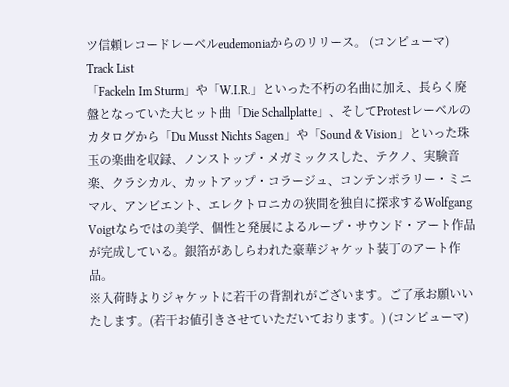ツ信頼レコードレーベルeudemoniaからのリリース。 (コンピューマ)
Track List
「Fackeln Im Sturm」や「W.I.R.」といった不朽の名曲に加え、長らく廃盤となっていた大ヒット曲「Die Schallplatte」、そしてProtestレーベルのカタログから「Du Musst Nichts Sagen」や「Sound & Vision」といった珠玉の楽曲を収録、ノンストップ・メガミックスした、テクノ、実験音楽、クラシカル、カットアップ・コラージュ、コンテンポラリー・ミニマル、アンビエント、エレクトロニカの狭間を独自に探求するWolfgang Voigtならではの美学、個性と発展によるループ・サウンド・アート作品が完成している。銀箔があしらわれた豪華ジャケット装丁のアート作品。
※入荷時よりジャケットに若干の背割れがございます。ご了承お願いいたします。(若干お値引きさせていただいております。) (コンピューマ)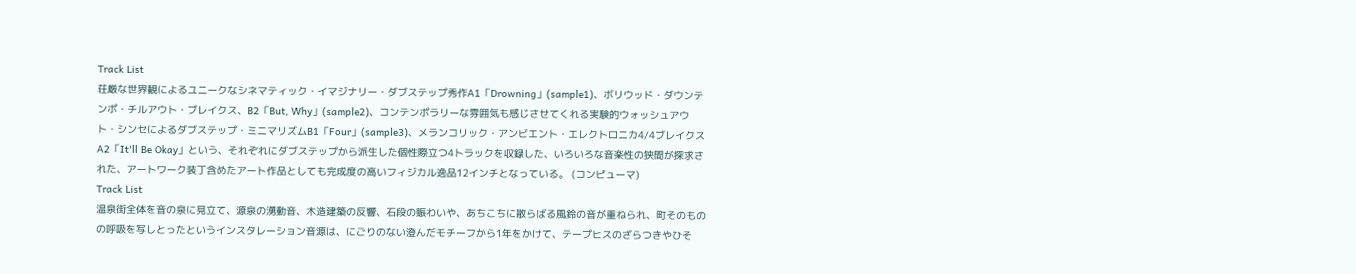Track List
荘厳な世界観によるユニークなシネマティック・イマジナリー・ダブステップ秀作A1「Drowning」(sample1)、ボリウッド・ダウンテンポ・チルアウト・ブレイクス、B2「But, Why」(sample2)、コンテンポラリーな雰囲気も感じさせてくれる実験的ウォッシュアウト・シンセによるダブステップ・ミニマリズムB1「Four」(sample3)、メランコリック・アンビエント・エレクトロニカ4/4ブレイクスA2「It'll Be Okay」という、それぞれにダブステップから派生した個性際立つ4トラックを収録した、いろいろな音楽性の狭間が探求された、アートワーク装丁含めたアート作品としても完成度の高いフィジカル逸品12インチとなっている。 (コンピューマ)
Track List
温泉街全体を音の泉に見立て、源泉の湧動音、木造建築の反響、石段の賑わいや、あちこちに散らばる風鈴の音が重ねられ、町そのものの呼吸を写しとったというインスタレーション音源は、にごりのない澄んだモチーフから1年をかけて、テープヒスのざらつきやひそ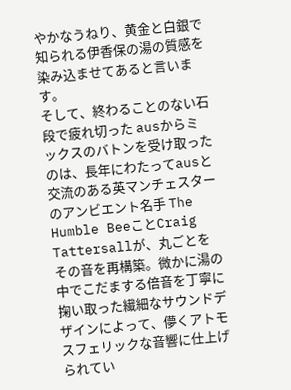やかなうねり、黄金と白銀で知られる伊香保の湯の質感を染み込ませてあると言います。
そして、終わることのない石段で疲れ切った ausからミックスのバトンを受け取ったのは、長年にわたってausと交流のある英マンチェスターのアンビエント名手 The Humble BeeことCraig Tattersallが、丸ごとをその音を再構築。微かに湯の中でこだまする倍音を丁寧に掬い取った繊細なサウンドデザインによって、儚くアトモスフェリックな音響に仕上げられてい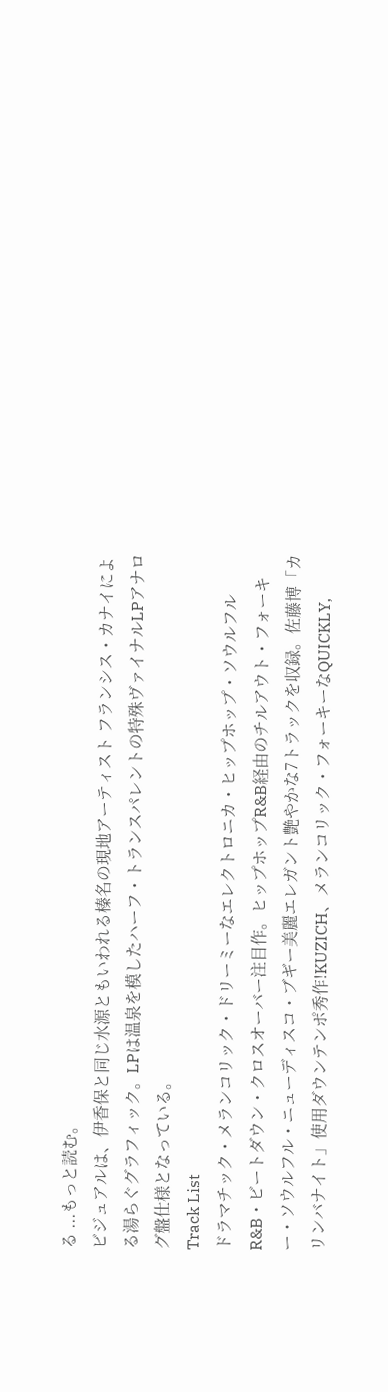る ...もっと読む。
ビジュアルは、伊香保と同じ水源ともいわれる榛名の現地アーティスト フランシス・カナイによる湯らぐグラフィック。LPは温泉を模したハーフ・トランスパレントの特殊ヴァイナルLPアナログ盤仕様となっている。
Track List
ドラマチック・メランコリック・ドリーミーなエレクトロニカ・ヒップホップ・ソウルフルR&B・ビートダウン・クロスオーバー注目作。ヒップホップR&B経由のチルアウト・フォーキー・ソウルフル・ニューディスコ・ブギー美麗エレガント艶やかな7トラックを収録。佐藤博「カリンバナイト」使用ダウンテンポ秀作!KUZICH、メランコリック・フォーキーなQUICKLY,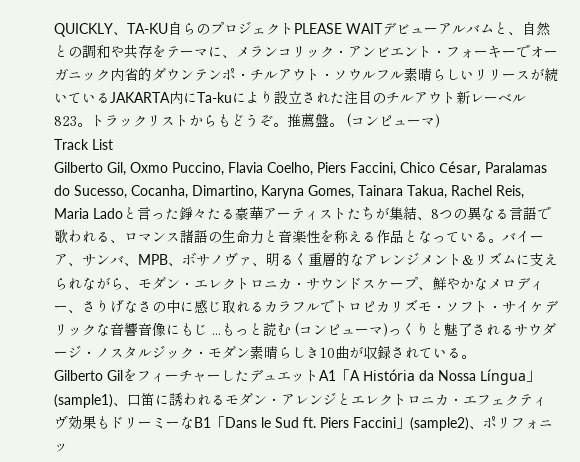QUICKLY、TA-KU自らのプロジェクトPLEASE WAITデビューアルバムと、自然との調和や共存をテーマに、メランコリック・アンビエント・フォーキーでオーガニック内省的ダウンテンポ・チルアウト・ソウルフル素晴らしいリリースが続いているJAKARTA内にTa-kuにより設立された注目のチルアウト新レーベル823。トラックリストからもどうぞ。推薦盤。 (コンピューマ)
Track List
Gilberto Gil, Oxmo Puccino, Flavia Coelho, Piers Faccini, Chico César, Paralamas do Sucesso, Cocanha, Dimartino, Karyna Gomes, Tainara Takua, Rachel Reis, Maria Ladoと言った錚々たる豪華アーティストたちが集結、8つの異なる言語で歌われる、ロマンス諸語の生命力と音楽性を称える作品となっている。バイーア、サンバ、MPB、ボサノヴァ、明るく重層的なアレンジメント&リズムに支えられながら、モダン・エレクトロニカ・サウンドスケープ、鮮やかなメロディー、さりげなさの中に感じ取れるカラフルでトロピカリズモ・ソフト・サイケデリックな音響音像にもじ ...もっと読む (コンピューマ)っくりと魅了されるサウダージ・ノスタルジック・モダン素晴らしき10曲が収録されている。
Gilberto GilをフィーチャーしたデュエットA1「A História da Nossa Língua」(sample1)、口笛に誘われるモダン・アレンジとエレクトロニカ・エフェクティヴ効果もドリーミーなB1「Dans le Sud ft. Piers Faccini」(sample2)、ポリフォニッ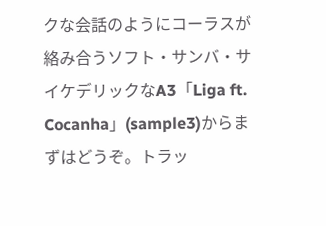クな会話のようにコーラスが絡み合うソフト・サンバ・サイケデリックなA3「Liga ft. Cocanha」(sample3)からまずはどうぞ。トラッ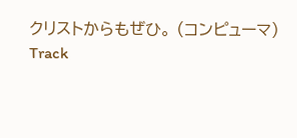クリストからもぜひ。 (コンピューマ)
Track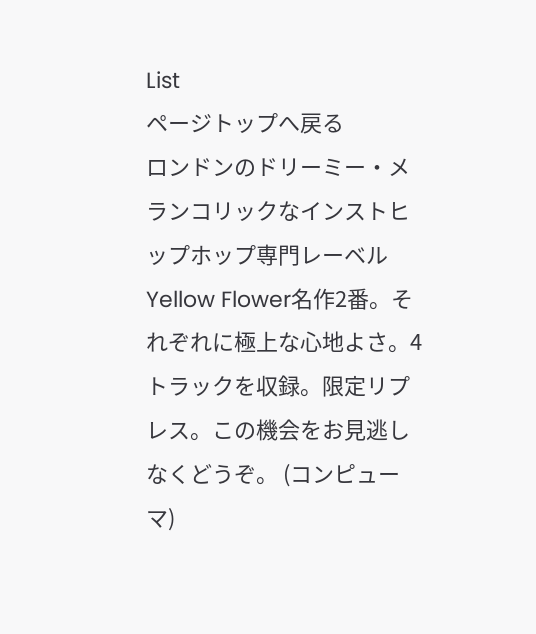List
ページトップへ戻る
ロンドンのドリーミー・メランコリックなインストヒップホップ専門レーベルYellow Flower名作2番。それぞれに極上な心地よさ。4トラックを収録。限定リプレス。この機会をお見逃しなくどうぞ。 (コンピューマ)